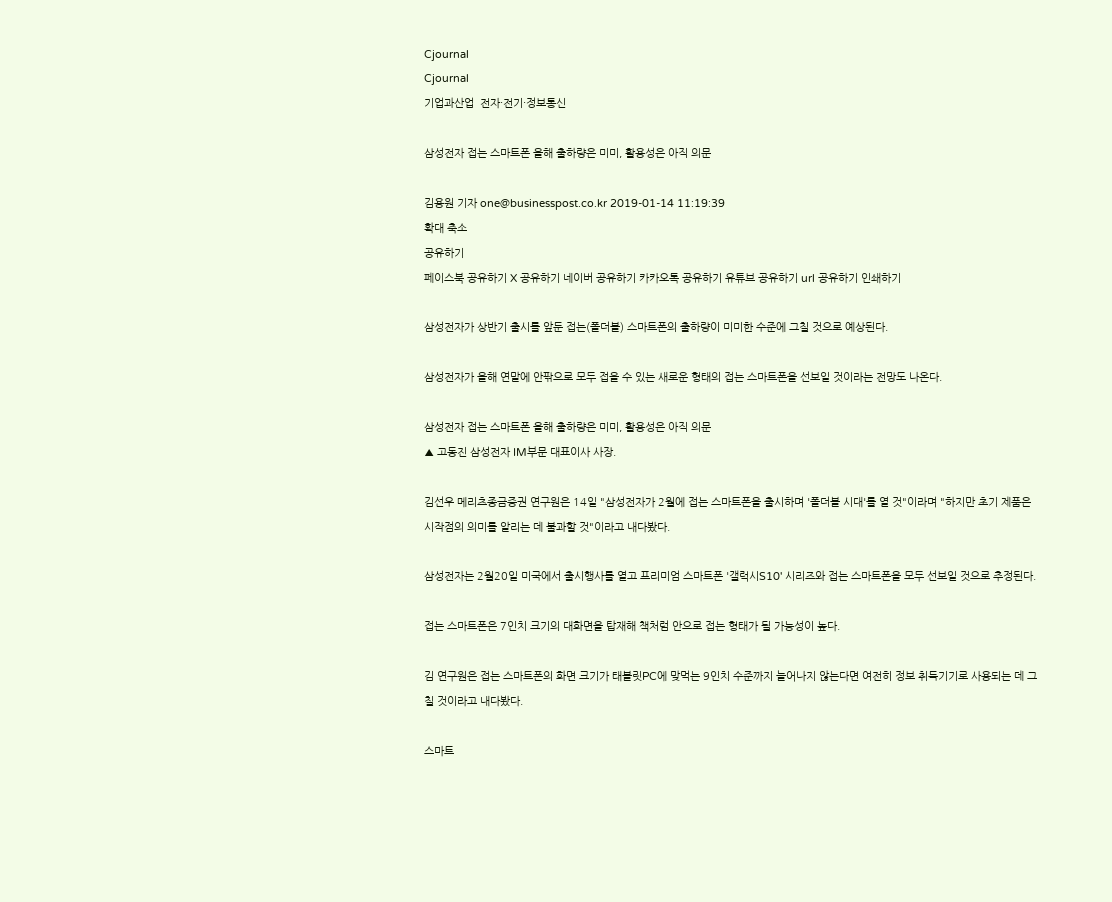Cjournal
Cjournal
기업과산업  전자·전기·정보통신

삼성전자 접는 스마트폰 올해 출하량은 미미, 활용성은 아직 의문

김용원 기자 one@businesspost.co.kr 2019-01-14 11:19:39
확대 축소
공유하기
페이스북 공유하기 X 공유하기 네이버 공유하기 카카오톡 공유하기 유튜브 공유하기 url 공유하기 인쇄하기

삼성전자가 상반기 출시를 앞둔 접는(폴더블) 스마트폰의 출하량이 미미한 수준에 그칠 것으로 예상된다.

삼성전자가 올해 연말에 안팎으로 모두 접을 수 있는 새로운 형태의 접는 스마트폰을 선보일 것이라는 전망도 나온다.

삼성전자 접는 스마트폰 올해 출하량은 미미, 활용성은 아직 의문
▲ 고동진 삼성전자 IM부문 대표이사 사장.

김선우 메리츠종금증권 연구원은 14일 "삼성전자가 2월에 접는 스마트폰을 출시하며 '폴더블 시대'를 열 것"이라며 "하지만 초기 제품은 시작점의 의미를 알리는 데 불과할 것"이라고 내다봤다.

삼성전자는 2월20일 미국에서 출시행사를 열고 프리미엄 스마트폰 '갤럭시S10' 시리즈와 접는 스마트폰을 모두 선보일 것으로 추정된다.

접는 스마트폰은 7인치 크기의 대화면을 탑재해 책처럼 안으로 접는 형태가 될 가능성이 높다.

김 연구원은 접는 스마트폰의 화면 크기가 태블릿PC에 맞먹는 9인치 수준까지 늘어나지 않는다면 여전히 정보 취득기기로 사용되는 데 그칠 것이라고 내다봤다.

스마트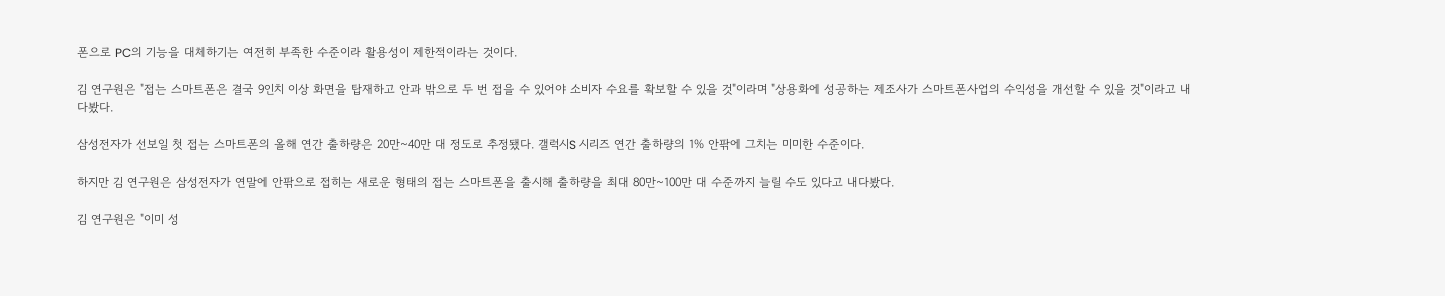폰으로 PC의 기능을 대체하기는 여전히 부족한 수준이라 활용성이 제한적이라는 것이다.

김 연구원은 "접는 스마트폰은 결국 9인치 이상 화면을 탑재하고 안과 밖으로 두 번 접을 수 있어야 소비자 수요를 확보할 수 있을 것"이라며 "상용화에 성공하는 제조사가 스마트폰사업의 수익성을 개선할 수 있을 것"이라고 내다봤다.

삼성전자가 선보일 첫 접는 스마트폰의 올해 연간 출하량은 20만~40만 대 정도로 추정됐다. 갤럭시S 시리즈 연간 출하량의 1% 안팎에 그치는 미미한 수준이다.

하지만 김 연구원은 삼성전자가 연말에 안팎으로 접히는 새로운 형태의 접는 스마트폰을 출시해 출하량을 최대 80만~100만 대 수준까지 늘릴 수도 있다고 내다봤다.

김 연구원은 "이미 성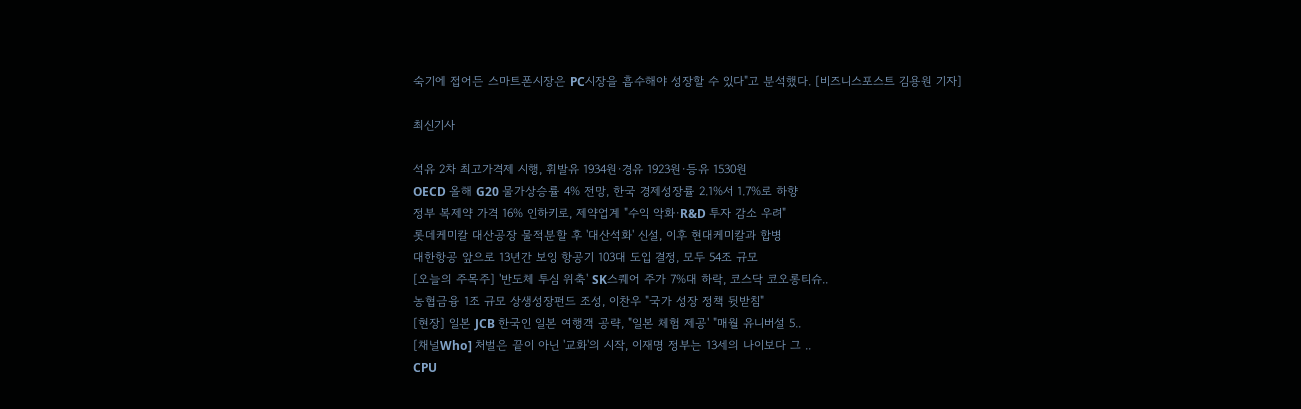숙기에 접어든 스마트폰시장은 PC시장을 흡수해야 성장할 수 있다"고 분석했다. [비즈니스포스트 김용원 기자]

최신기사

석유 2차 최고가격제 시행, 휘발유 1934원·경유 1923원·등유 1530원
OECD 올해 G20 물가상승률 4% 전망, 한국 경제성장률 2.1%서 1.7%로 하향
정부 복제약 가격 16% 인하키로, 제약업계 "수익 악화·R&D 투자 감소 우려"
롯데케미칼 대산공장 물적분할 후 '대산석화' 신설, 이후 현대케미칼과 합병
대한항공 앞으로 13년간 보잉 항공기 103대 도입 결정, 모두 54조 규모
[오늘의 주목주] '반도체 투심 위축' SK스퀘어 주가 7%대 하락, 코스닥 코오롱티슈..
농협금융 1조 규모 상생성장펀드 조성, 이찬우 "국가 성장 정책 뒷받침"
[현장] 일본 JCB 한국인 일본 여행객 공략, "일본 체험 제공' "매월 유니버설 5..
[채널Who] 처벌은 끝이 아닌 '교화'의 시작, 이재명 정부는 13세의 나이보다 그 ..
CPU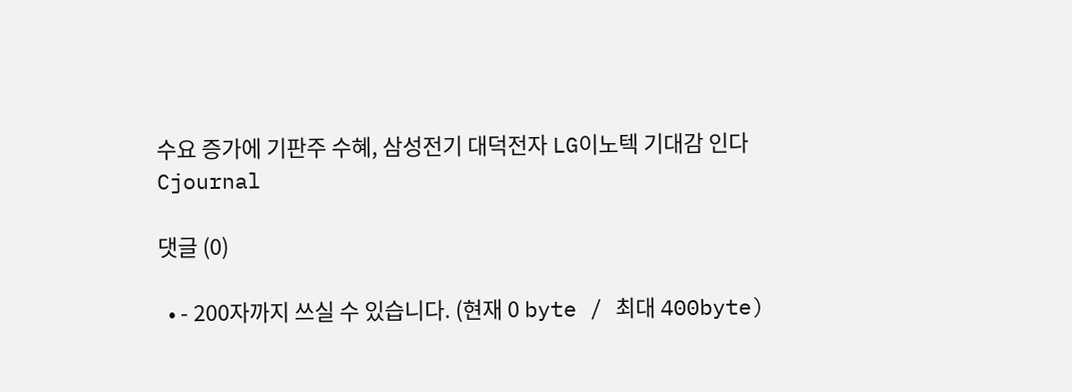수요 증가에 기판주 수혜, 삼성전기 대덕전자 LG이노텍 기대감 인다
Cjournal

댓글 (0)

  • - 200자까지 쓰실 수 있습니다. (현재 0 byte / 최대 400byte)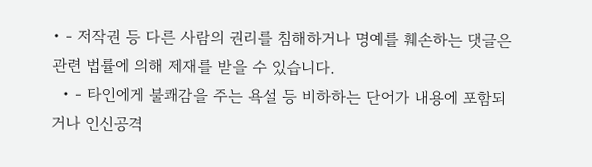• - 저작권 등 다른 사람의 권리를 침해하거나 명예를 훼손하는 댓글은 관련 법률에 의해 제재를 받을 수 있습니다.
  • - 타인에게 불쾌감을 주는 욕설 등 비하하는 단어가 내용에 포함되거나 인신공격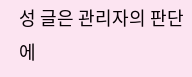성 글은 관리자의 판단에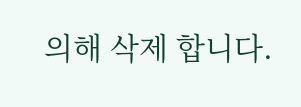의해 삭제 합니다.